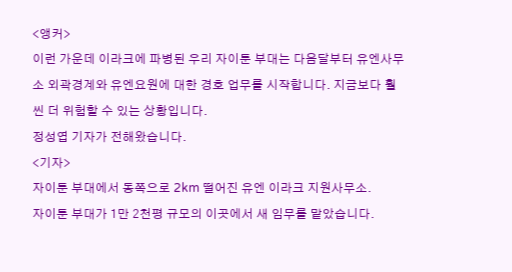<앵커>
이런 가운데 이라크에 파병된 우리 자이툰 부대는 다음달부터 유엔사무소 외곽경계와 유엔요원에 대한 경호 업무를 시작합니다. 지금보다 훨씬 더 위험할 수 있는 상황입니다.
정성엽 기자가 전해왔습니다.
<기자>
자이툰 부대에서 동쪽으로 2km 떨어진 유엔 이라크 지원사무소.
자이툰 부대가 1만 2천평 규모의 이곳에서 새 임무를 맡았습니다.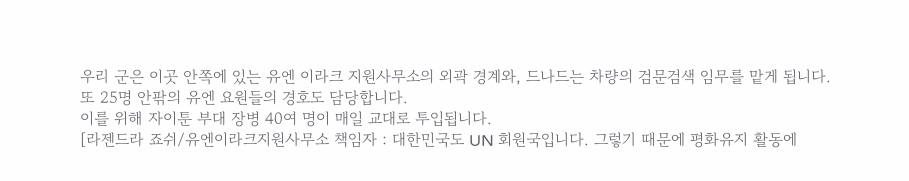우리 군은 이곳 안쪽에 있는 유엔 이라크 지원사무소의 외곽 경계와, 드나드는 차량의 검문검색 임무를 맡게 됩니다.
또 25명 안팎의 유엔 요원들의 경호도 담당합니다.
이를 위해 자이툰 부대 장병 40여 명이 매일 교대로 투입됩니다.
[라젠드라 죠쉬/유엔이라크지원사무소 책임자 : 대한민국도 UN 회원국입니다. 그렇기 때문에 평화유지 활동에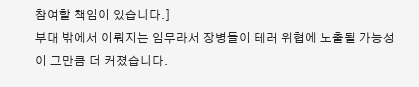참여할 책임이 있습니다.]
부대 밖에서 이뤄지는 임무라서 장병들이 테러 위협에 노출될 가능성이 그만큼 더 커졌습니다.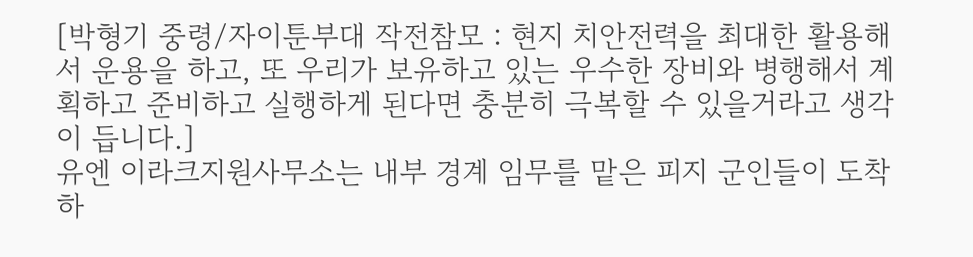[박형기 중령/자이툰부대 작전참모 : 현지 치안전력을 최대한 활용해서 운용을 하고, 또 우리가 보유하고 있는 우수한 장비와 병행해서 계획하고 준비하고 실행하게 된다면 충분히 극복할 수 있을거라고 생각이 듭니다.]
유엔 이라크지원사무소는 내부 경계 임무를 맡은 피지 군인들이 도착하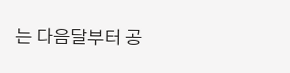는 다음달부터 공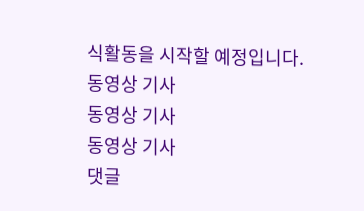식활동을 시작할 예정입니다.
동영상 기사
동영상 기사
동영상 기사
댓글